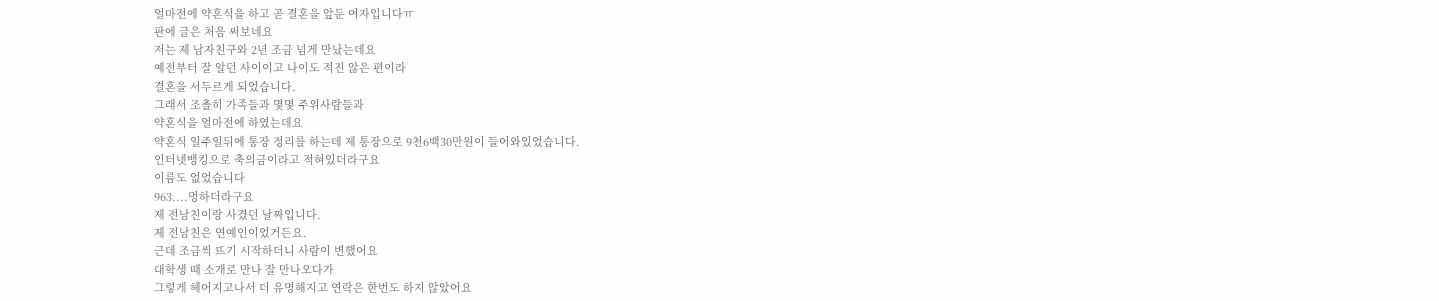얼마전에 약혼식을 하고 곧 결혼을 앞둔 여자입니다ㅠ
판에 글은 처음 써보네요
저는 제 남자친구와 2년 조금 넘게 만났는데요
예전부터 잘 알던 사이이고 나이도 적진 않은 편이라
결혼을 서두르게 되었습니다.
그래서 조촐히 가족들과 몇몇 주위사람들과
약혼식을 얼마전에 하였는데요
약혼식 일주일뒤에 통장 정리를 하는데 제 통장으로 9천6백30만원이 들어와있었습니다.
인터넷뱅킹으로 축의금이라고 적혀있더라구요
이름도 없었습니다
963....멍하더라구요
제 전남친이랑 사겼던 날짜입니다.
제 전남친은 연예인이었거든요.
근데 조금씩 뜨기 시작하더니 사람이 변했어요
대학생 때 소개로 만나 잘 만나오다가
그렇게 헤어지고나서 더 유명해지고 연락은 한번도 하지 않았어요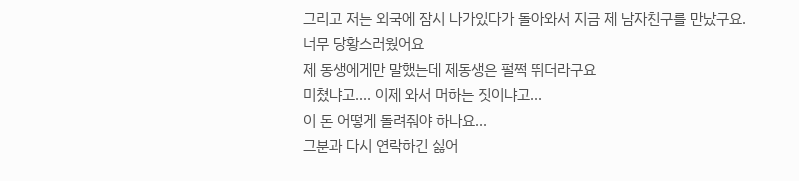그리고 저는 외국에 잠시 나가있다가 돌아와서 지금 제 남자친구를 만났구요.
너무 당황스러웠어요
제 동생에게만 말했는데 제동생은 펄쩍 뛰더라구요
미쳤냐고.... 이제 와서 머하는 짓이냐고...
이 돈 어떻게 돌려줘야 하나요...
그분과 다시 연락하긴 싫어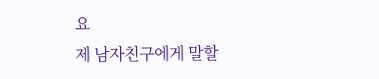요
제 남자친구에게 말할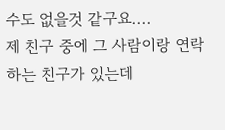수도 없을것 같구요....
제 친구 중에 그 사람이랑 연락하는 친구가 있는데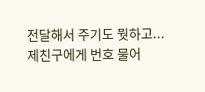전달해서 주기도 뭣하고...
제친구에게 번호 물어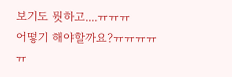보기도 뭣하고....ㅠㅠㅠ
어떻기 해야할까요?ㅠㅠㅠㅠㅠ